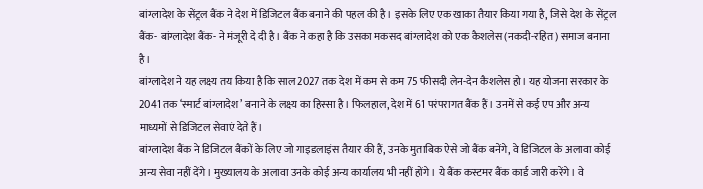बांग्लादेश के सेंट्रल बैंक ने देश में डिजिटल बैंक बनाने की पहल की है। इसके लिए एक खाका तैयार किया गया है, जिसे देश के सेंट्रल बैंक- बांग्लादेश बैंक- ने मंजूरी दे दी है। बैंक ने कहा है कि उसका मकसद बांग्लादेश को एक कैशलेस (नकदी-रहित) समाज बनाना है।
बांग्लादेश ने यह लक्ष्य तय किया है कि साल 2027 तक देश में कम से कम 75 फीसदी लेन-देन कैशलेस हो। यह योजना सरकार के 2041 तक ‘स्मार्ट बांग्लादेश’ बनाने के लक्ष्य का हिस्सा है। फिलहाल, देश में 61 परंपरागत बैंक हैं। उनमें से कई एप और अन्य माध्यमों से डिजिटल सेवाएं देते हैं।
बांग्लादेश बैंक ने डिजिटल बैंकों के लिए जो गाइडलाइंस तैयार की हैं, उनके मुताबिक ऐसे जो बैंक बनेंगे, वे डिजिटल के अलावा कोई अन्य सेवा नहीं देंगे। मुख्यालय के अलावा उनके कोई अन्य कार्यालय भी नहीं होंगे। ये बैंक कस्टमर बैंक कार्ड जारी करेंगे। वे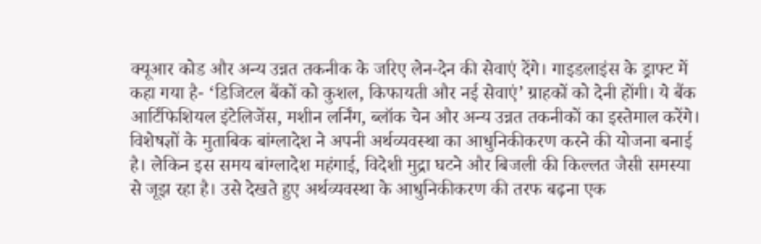क्यूआर कोड और अन्य उन्नत तकनीक के जरिए लेन-देन की सेवाएं देंगे। गाइडलाइंस के ड्राफ्ट में कहा गया है- ‘डिजिटल बैंकों को कुशल, किफायती और नई सेवाएं’ ग्राहकों को देनी होंगी। ये बैंक आर्टिफिशियल इंटेलिजेंस, मशीन लर्निंग, ब्लॉक चेन और अन्य उन्नत तकनीकों का इस्तेमाल करेंगे।
विशेषज्ञों के मुताबिक बांग्लादेश ने अपनी अर्थव्यवस्था का आधुनिकीकरण करने की योजना बनाई है। लेकिन इस समय बांग्लादेश महंगाई, विदेशी मुद्रा घटने और बिजली की किल्लत जैसी समस्या से जूझ रहा है। उसे देखते हुए अर्थव्यवस्था के आधुनिकीकरण की तरफ बढ़ना एक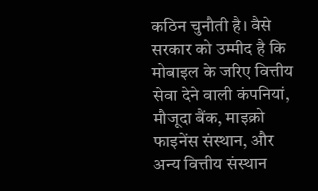कठिन चुनौती है। वैसे सरकार को उम्मीद है कि मोबाइल के जरिए वित्तीय सेवा देने वाली कंपनियां, मौजूदा बैंक, माइक्रो फाइनेंस संस्थान, और अन्य वित्तीय संस्थान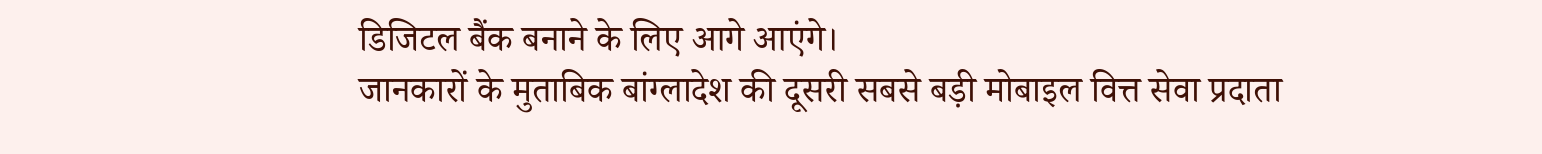डिजिटल बैंक बनाने के लिए आगे आएंगे।
जानकारों के मुताबिक बांग्लादेश की दूसरी सबसे बड़ी मोबाइल वित्त सेवा प्रदाता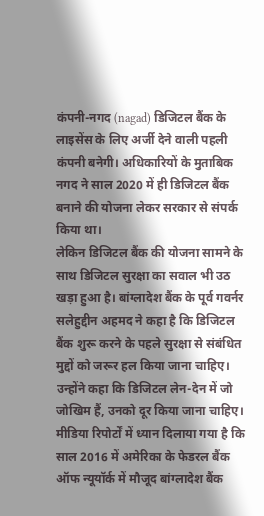कंपनी-नगद (nagad) डिजिटल बैंक के लाइसेंस के लिए अर्जी देने वाली पहली कंपनी बनेगी। अधिकारियों के मुताबिक नगद ने साल 2020 में ही डिजिटल बैंक बनाने की योजना लेकर सरकार से संपर्क किया था।
लेकिन डिजिटल बैंक की योजना सामने के साथ डिजिटल सुरक्षा का सवाल भी उठ खड़ा हुआ है। बांग्लादेश बैंक के पूर्व गवर्नर सलेहुद्दीन अहमद ने कहा है कि डिजिटल बैंक शुरू करने के पहले सुरक्षा से संबंधित मुद्दों को जरूर हल किया जाना चाहिए। उन्होंने कहा कि डिजिटल लेन-देन में जो जोखिम हैं, उनको दूर किया जाना चाहिए।
मीडिया रिपोर्टों में ध्यान दिलाया गया है कि साल 2016 में अमेरिका के फेडरल बैंक ऑफ न्यूयॉर्क में मौजूद बांग्लादेश बैंक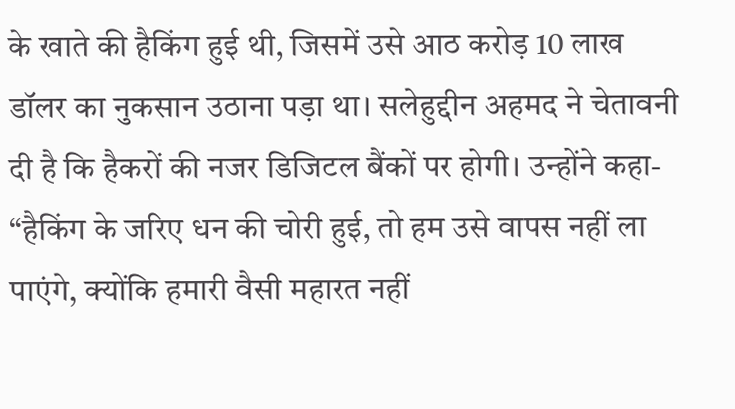के खाते की हैकिंग हुई थी, जिसमें उसे आठ करोड़ 10 लाख डॉलर का नुकसान उठाना पड़ा था। सलेहुद्दीन अहमद ने चेतावनी दी है कि हैकरों की नजर डिजिटल बैंकों पर होगी। उन्होंने कहा- “हैकिंग के जरिए धन की चोरी हुई, तो हम उसे वापस नहीं ला पाएंगे, क्योंकि हमारी वैसी महारत नहीं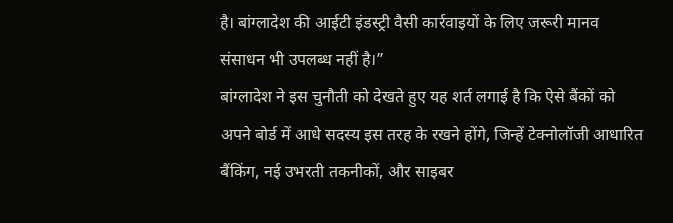है। बांग्लादेश की आईटी इंडस्ट्री वैसी कार्रवाइयों के लिए जरूरी मानव संसाधन भी उपलब्ध नहीं है।”
बांग्लादेश ने इस चुनौती को देखते हुए यह शर्त लगाई है कि ऐसे बैंकों को अपने बोर्ड में आधे सदस्य इस तरह के रखने होंगे, जिन्हें टेक्नोलॉजी आधारित बैंकिंग, नई उभरती तकनीकों, और साइबर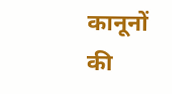कानूनों की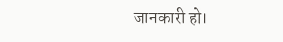जानकारी हो।